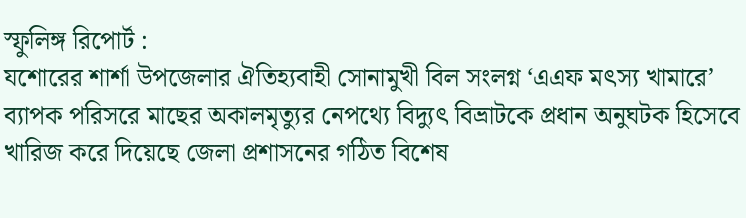স্ফুলিঙ্গ রিপোর্ট :
যশোরের শার্শা উপজেলার ঐতিহ্যবাহী সোনামুখী বিল সংলগ্ন ‘এএফ মৎস্য খামারে’ ব্যাপক পরিসরে মাছের অকালমৃত্যুর নেপথ্যে বিদ্যুৎ বিভ্রাটকে প্রধান অনুঘটক হিসেবে খারিজ করে দিয়েছে জেলা প্রশাসনের গঠিত বিশেষ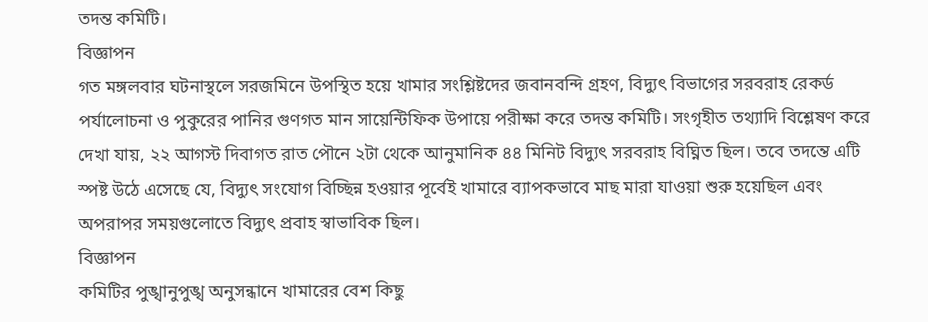তদন্ত কমিটি।
বিজ্ঞাপন
গত মঙ্গলবার ঘটনাস্থলে সরজমিনে উপস্থিত হয়ে খামার সংশ্লিষ্টদের জবানবন্দি গ্রহণ, বিদ্যুৎ বিভাগের সরবরাহ রেকর্ড পর্যালোচনা ও পুকুরের পানির গুণগত মান সায়েন্টিফিক উপায়ে পরীক্ষা করে তদন্ত কমিটি। সংগৃহীত তথ্যাদি বিশ্লেষণ করে দেখা যায়, ২২ আগস্ট দিবাগত রাত পৌনে ২টা থেকে আনুমানিক ৪৪ মিনিট বিদ্যুৎ সরবরাহ বিঘ্নিত ছিল। তবে তদন্তে এটি স্পষ্ট উঠে এসেছে যে, বিদ্যুৎ সংযোগ বিচ্ছিন্ন হওয়ার পূর্বেই খামারে ব্যাপকভাবে মাছ মারা যাওয়া শুরু হয়েছিল এবং অপরাপর সময়গুলোতে বিদ্যুৎ প্রবাহ স্বাভাবিক ছিল।
বিজ্ঞাপন
কমিটির পুঙ্খানুপুঙ্খ অনুসন্ধানে খামারের বেশ কিছু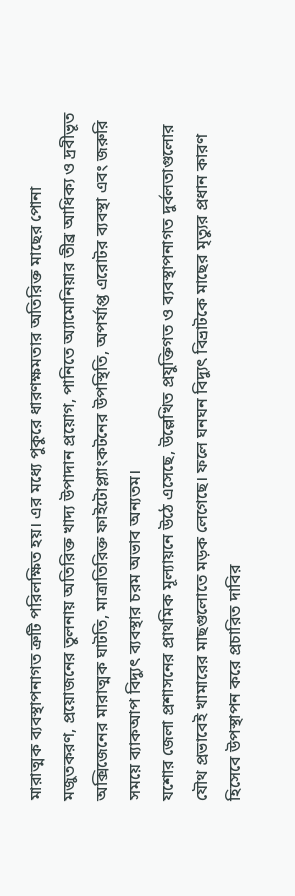মারাত্মক ব্যবস্থাপনাগত ত্রুটি পরিলক্ষিত হয়। এর মধ্যে পুকুরে ধারণক্ষমতার অতিরিক্ত মাছের পোনা মজুতকরণ, প্রয়োজনের তুলনায় অতিরিক্ত খাদ্য উপাদান প্রয়োগ, পানিতে অ্যামোনিয়ার তীব্র আধিক্য ও দ্রবীভূত অক্সিজেনের মারাত্মক ঘাটতি, মাত্রাতিরিক্ত ফাইটোপ্ল্যাংকটনের উপস্থিতি, অপর্যাপ্ত এরোটর ব্যবস্থা এবং জরুরি সময়ে ব্যাকআপ বিদ্যুৎ ব্যবস্থার চরম অভাব অন্যতম।
যশোর জেলা প্রশাসনের প্রাথমিক মূল্যায়নে উঠে এসেছে, উল্লেখিত প্রযুক্তিগত ও ব্যবস্থাপনাগত দুর্বলতাগুলোর যৌথ প্রভাবেই খামারের মাছগুলোতে মড়ক লেগেছে। ফলে ঘনঘন বিদ্যুৎ বিভ্রাটকে মাছের মৃত্যুর প্রধান কারণ হিসেবে উপস্থাপন করে প্রচারিত দাবির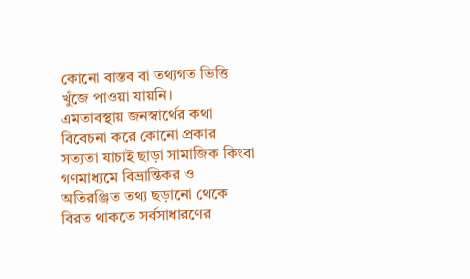কোনো বাস্তব বা তথ্যগত ভিত্তি খুঁজে পাওয়া যায়নি।
এমতাবস্থায় জনস্বার্থের কথা বিবেচনা করে কোনো প্রকার সত্যতা যাচাই ছাড়া সামাজিক কিংবা গণমাধ্যমে বিভ্রান্তিকর ও অতিরঞ্জিত তথ্য ছড়ানো থেকে বিরত থাকতে সর্বসাধারণের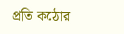প্রতি কঠোর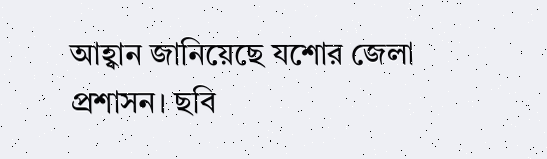আহ্বান জানিয়েছে যশোর জেলা প্রশাসন। ছবি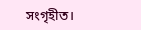সংগৃহীত।